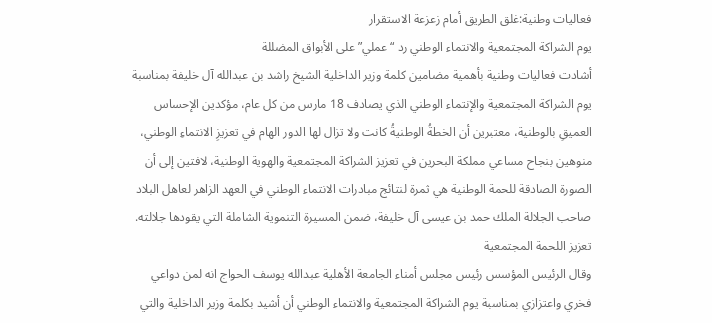فعاليات وطنية:غلق الطريق أمام زعزعة الاستقرار
يوم الشراكة المجتمعية والانتماء الوطني رد “عملي” على الأبواق المضللة
أشادت فعاليات وطنية بأهمية مضامين كلمة وزير الداخلية الشيخ راشد بن عبدالله آل خليفة بمناسبة يوم الشراكة المجتمعية والإنتماء الوطني الذي يصادف 18 مارس من كل عام، مؤكدين الإحساس العميقِ بالوطنية، معتبرين أن الخطةُ الوطنيةُ كانت ولا تزال لها الدور الهام في تعزيزِ الانتماءِ الوطني، منوهين بنجاح مساعي مملكة البحرين في تعزيز الشراكة المجتمعية والهوية الوطنية، لافتين إلى أن الصورة الصادقة للحمة الوطنية هي ثمرة لنتائج مبادرات الانتماء الوطني في العهد الزاهر لعاهل البلاد صاحب الجلالة الملك حمد بن عيسى آل خليفة، ضمن المسيرة التنموية الشاملة التي يقودها جلالته.
تعزيز اللحمة المجتمعية
وقال الرئيس المؤسس رئيس مجلس أمناء الجامعة الأهلية عبدالله يوسف الحواج انه لمن دواعي فخري واعتزازي بمناسبة يوم الشراكة المجتمعية والانتماء الوطني أن أشيد بكلمة وزير الداخلية والتي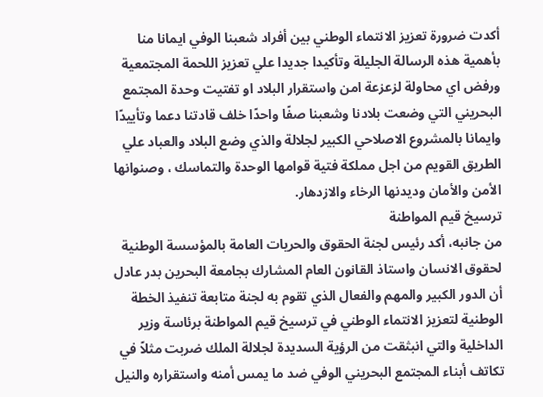أكدت ضرورة تعزيز الانتماء الوطني بين أفراد شعبنا الوفي ايمانا منا بأهمية هذه الرسالة الجليلة وتأكيدا جديدا علي تعزيز اللحمة المجتمعية ورفض اي محاولة لزعزعة امن واستقرار البلاد او تفتيت وحدة المجتمع البحريني التي وضعت بلادنا وشعبنا صفًا واحدًا خلف قادتنا دعما وتأييدًا وايمانا بالمشروع الاصلاحي الكبير لجلالة والذي وضع البلاد والعباد علي الطريق القويم من اجل مملكة فتية قوامها الوحدة والتماسك ، وصنوانها الأمن والأمان وديدنها الرخاء والازدهار.
ترسيخ قيم المواطنة
من جانبه، أكد رئيس لجنة الحقوق والحريات العامة بالمؤسسة الوطنية لحقوق الانسان واستاذ القانون العام المشارك بجامعة البحرين بدر عادل أن الدور الكبير والمهم والفعال الذي تقوم به لجنة متابعة تنفيذ الخطة الوطنية لتعزيز الانتماء الوطني في ترسيخ قيم المواطنة برئاسة وزير الداخلية والتي انبثقت من الرؤية السديدة لجلالة الملك ضربت مثلاً في تكاتف أبناء المجتمع البحريني الوفي ضد ما يمس أمنه واستقراره والنيل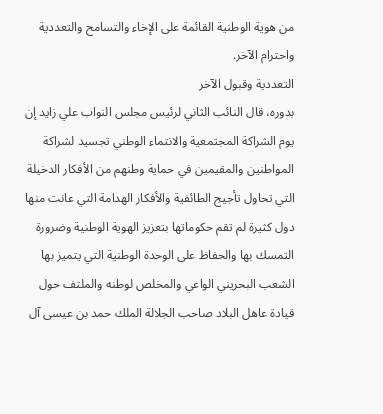من هوية الوطنية القائمة على الإخاء والتسامح والتعددية واحترام الآخر.
التعددية وقبول الآخر
بدوره، قال النائب الثاني لرئيس مجلس النواب علي زايد إن يوم الشراكة المجتمعية والانتماء الوطني تجسيد لشراكة المواطنين والمقيمين في حماية وطنهم من الأفكار الدخيلة التي تحاول تأجيج الطائفية والأفكار الهدامة التي عانت منها دول كثيرة لم تقم حكوماتها بتعزيز الهوية الوطنية وضرورة التمسك بها والحفاظ على الوحدة الوطنية التي يتميز بها الشعب البحريني الواعي والمخلص لوطنه والملتف حول قيادة عاهل البلاد صاحب الجلالة الملك حمد بن عيسى آل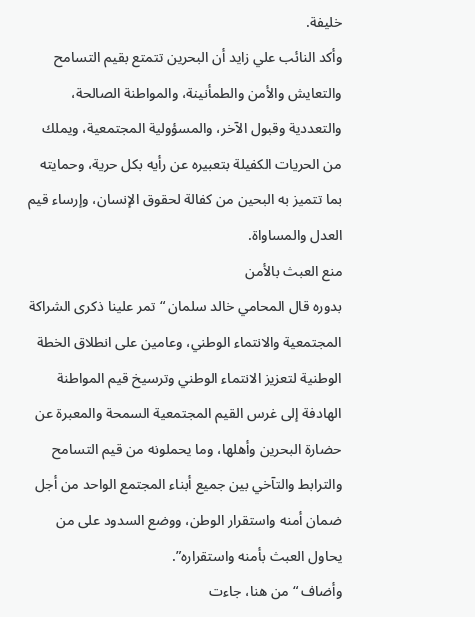خليفة.
وأكد النائب علي زايد أن البحرين تتمتع بقيم التسامح والتعايش والأمن والطمأنينة، والمواطنة الصالحة، والتعددية وقبول الآخر، والمسؤولية المجتمعية، ويملك من الحريات الكفيلة بتعبيره عن رأيه بكل حرية، وحمايته بما تتميز به البحين من كفالة لحقوق الإنسان، وإرساء قيم العدل والمساواة.
منع العبث بالأمن
بدوره قال المحامي خالد سلمان “تمر علينا ذكرى الشراكة المجتمعية والانتماء الوطني، وعامين على انطلاق الخطة الوطنية لتعزيز الانتماء الوطني وترسيخ قيم المواطنة الهادفة إلى غرس القيم المجتمعية السمحة والمعبرة عن حضارة البحرين وأهلها، وما يحملونه من قيم التسامح والترابط والتآخي بين جميع أبناء المجتمع الواحد من أجل ضمان أمنه واستقرار الوطن، ووضع السدود على من يحاول العبث بأمنه واستقراره”.
وأضاف “ من هنا، جاءت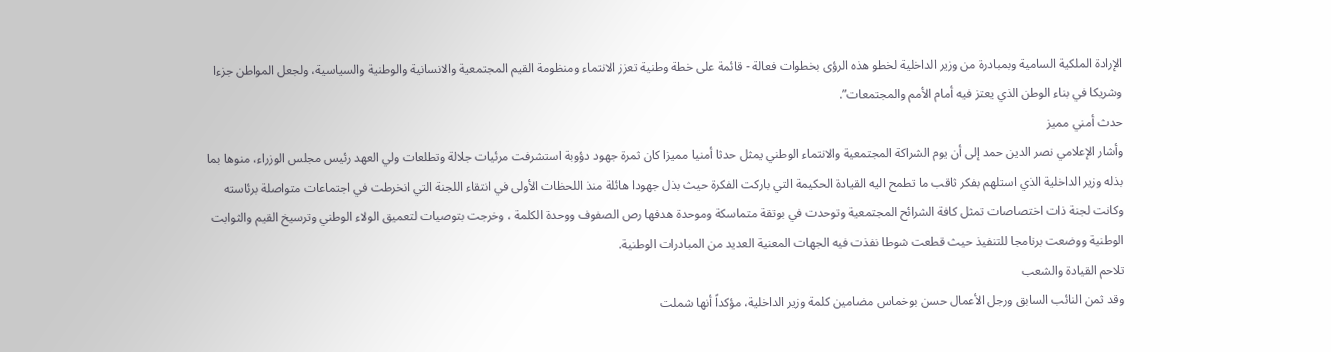الإرادة الملكية السامية وبمبادرة من وزير الداخلية لخطو هذه الرؤى بخطوات فعالة - قائمة على خطة وطنية تعزز الانتماء ومنظومة القيم المجتمعية والانسانية والوطنية والسياسية، ولجعل المواطن جزءا وشريكا في بناء الوطن الذي يعتز فيه أمام الأمم والمجتمعات”.
حدث أمني مميز
وأشار الإعلامي نصر الدين حمد إلى أن يوم الشراكة المجتمعية والانتماء الوطني يمثل حدثا أمنيا مميزا كان ثمرة جهود دؤوبة استشرفت مرئيات جلالة وتطلعات ولي العهد رئيس مجلس الوزراء، منوها بما بذله وزير الداخلية الذي استلهم بفكر ثاقب ما تطمح اليه القيادة الحكيمة التي باركت الفكرة حيث بذل جهودا هائلة منذ اللحظات الأولى في انتقاء اللجنة التي انخرطت في اجتماعات متواصلة برئاسته وكانت لجنة ذات اختصاصات تمثل كافة الشرائح المجتمعية وتوحدت في بوتقة متماسكة وموحدة هدفها رص الصفوف ووحدة الكلمة ، وخرجت بتوصيات لتعميق الولاء الوطني وترسيخ القيم والثوابت الوطنية ووضعت برنامجا للتنفيذ حيث قطعت شوطا نفذت فيه الجهات المعنية العديد من المبادرات الوطنية.
تلاحم القيادة والشعب
وقد ثمن النائب السابق ورجل الأعمال حسن بوخماس مضامين كلمة وزير الداخلية، مؤكداً أنها شملت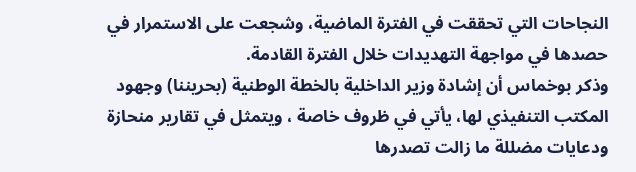النجاحات التي تحققت في الفترة الماضية، وشجعت على الاستمرار في حصدها في مواجهة التهديدات خلال الفترة القادمة.
وذكر بوخماس أن إشادة وزير الداخلية بالخطة الوطنية (بحريننا) وجهود المكتب التنفيذي لها، يأتي في ظروف خاصة ، ويتمثل في تقارير منحازة ودعايات مضللة ما زالت تصدرها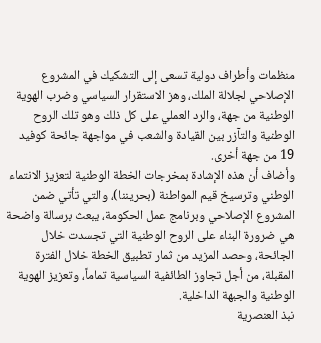منظمات وأطراف دولية تسعى إلى التشكيك في المشروع الإصلاحي لجلالة الملك، وهز الاستقرار السياسي وضرب الهوية الوطنية من جهة، والرد العملي على كل ذلك وهو تلك الروح الوطنية والتآزر بين القيادة والشعب في مواجهة جائحة كوفيد 19 من جهة أخرى.
وأضاف أن هذه الإشادة بمخرجات الخطة الوطنية لتعزيز الانتماء الوطني وترسيخ قيم المواطنة (بحريننا)، والتي تأتي ضمن المشروع الإصلاحي وبرنامج عمل الحكومة، يبعث برسالة واضحة هي ضرورة البناء على الروح الوطنية التي تجسدت خلال الجائحة، وحصد المزيد من ثمار تطبيق الخطة خلال الفترة المقبلة، من أجل تجاوز الطائفية السياسية تماماً، وتعزيز الهوية الوطنية والجبهة الداخلية.
نبذ العنصرية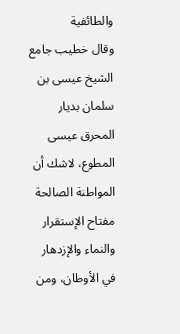والطائفية
وقال خطيب جامع الشيخ عيسى بن سلمان بديار المحرق عيسى المطوع، لاشك أن المواطنة الصالحة مفتاح الإستقرار والنماء والإزدهار في الأوطان، ومن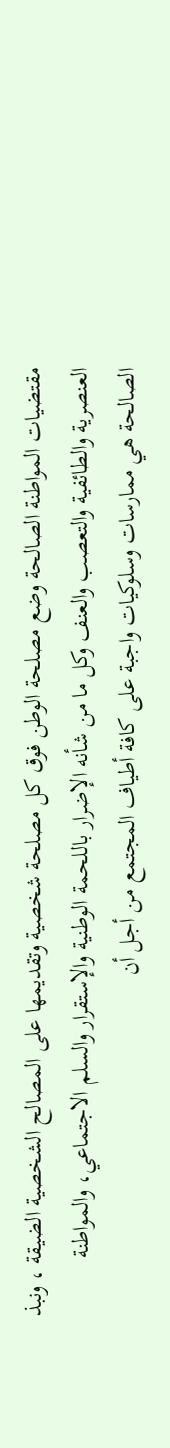مقتضيات المواطنة الصالحة وضع مصلحة الوطن فوق كل مصلحة شخصية وتقديمها على المصالح الشخصية الضيقة ، ونبذ العنصرية والطائفية والتعصب والعنف وكل ما من شأنه الإضرار باللحمة الوطنية والإستقرار والسلم الاجتماعي، والمواطنة الصالحة هي ممارسات وسلوكيات واجبة على كافة أطياف المجتمع من أجل أن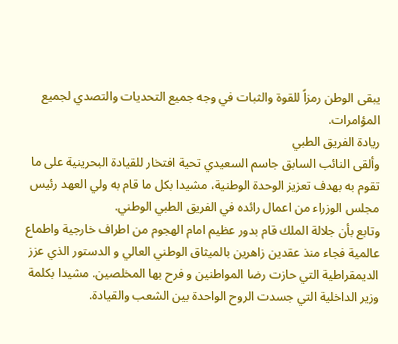يبقى الوطن رمزاً للقوة والثبات في وجه جميع التحديات والتصدي لجميع المؤامرات.
ريادة الفريق الطبي
وألقى النائب السابق جاسم السعيدي تحية افتخار للقيادة البحرينية على ما تقوم به بهدف تعزيز الوحدة الوطنية، مشيدا بكل ما قام به ولي العهد رئيس مجلس الوزراء من اعمال رائده في الفريق الطبي الوطني.
وتابع بأن جلالة الملك قام بدور عظيم امام الهجوم من اطراف خارجية واطماع عالمية فجاء منذ عقدين زاهرين بالميثاق الوطني العالي و الدستور الذي عزز الديمقراطية التي حازت رضا المواطنين و فرح بها المخلصين. مشيدا بكلمة وزير الداخلية التي جسدت الروح الواحدة بين الشعب والقيادة.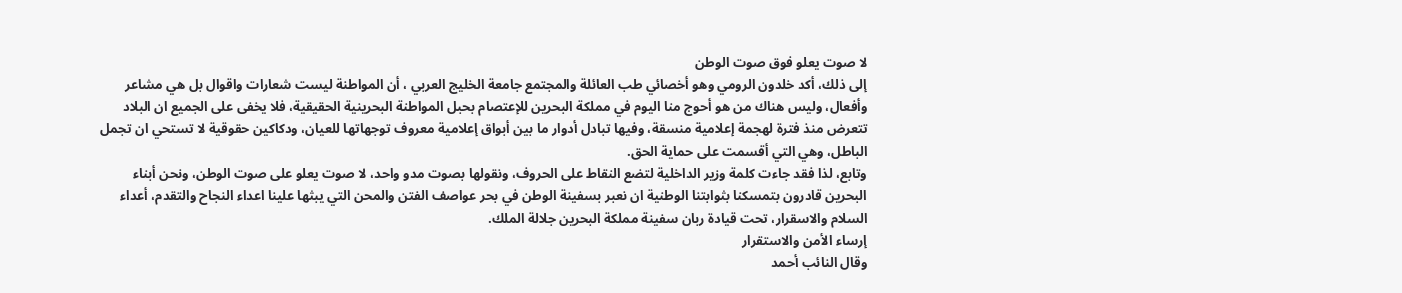لا صوت يعلو فوق صوت الوطن
إلى ذلك، أكد خلدون الرومي وهو أخصائي طب العائلة والمجتمع جامعة الخليج العربي ، أن المواطنة ليست شعارات واقوال بل هي مشاعر وأفعال، وليس هناك من هو أحوج منا اليوم في مملكة البحرين للإعتصام بحبل المواطنة البحرينية الحقيقية، فلا يخفى على الجميع ان البلاد تتعرض منذ فترة لهجمة إعلامية منسقة، وفيها تبادل أدوار ما بين أبواق إعلامية معروف توجهاتها للعيان، ودكاكين حقوقية لا تستحي ان تجمل الباطل، وهي التي أقسمت على حماية الحق.
وتابع، لذا فقد جاءت كلمة وزير الداخلية لتضع النقاط على الحروف، ونقولها بصوت مدو واحد، لا صوت يعلو على صوت الوطن، ونحن أبناء البحرين قادرون بتمسكنا بثوابتنا الوطنية ان نعبر بسفينة الوطن في بحر عواصف الفتن والمحن التي يبثها علينا اعداء النجاح والتقدم، أعداء السلام والاسقرار، تحت قيادة ربان سفينة مملكة البحرين جلالة الملك.
إرساء الأمن والاستقرار
وقال النائب أحمد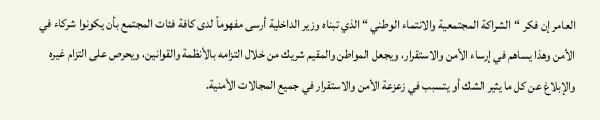العامر إن فكر “الشراكة المجتمعية والانتماء الوطني “ الذي تبناه وزير الداخلية أرسى مفهوماً لدى كافة فئات المجتمع بأن يكونوا شركاء في الأمن وهذا يساهم في إرساء الأمن والاستقرار، ويجعل المواطن والمقيم شريك من خلال التزامه بالأنظمة والقوانين، ويحرص على التزام غيره والإبلاغ عن كل ما يثير الشك أو يتسبب في زعزعة الأمن والاستقرار في جميع المجالات الأمنية.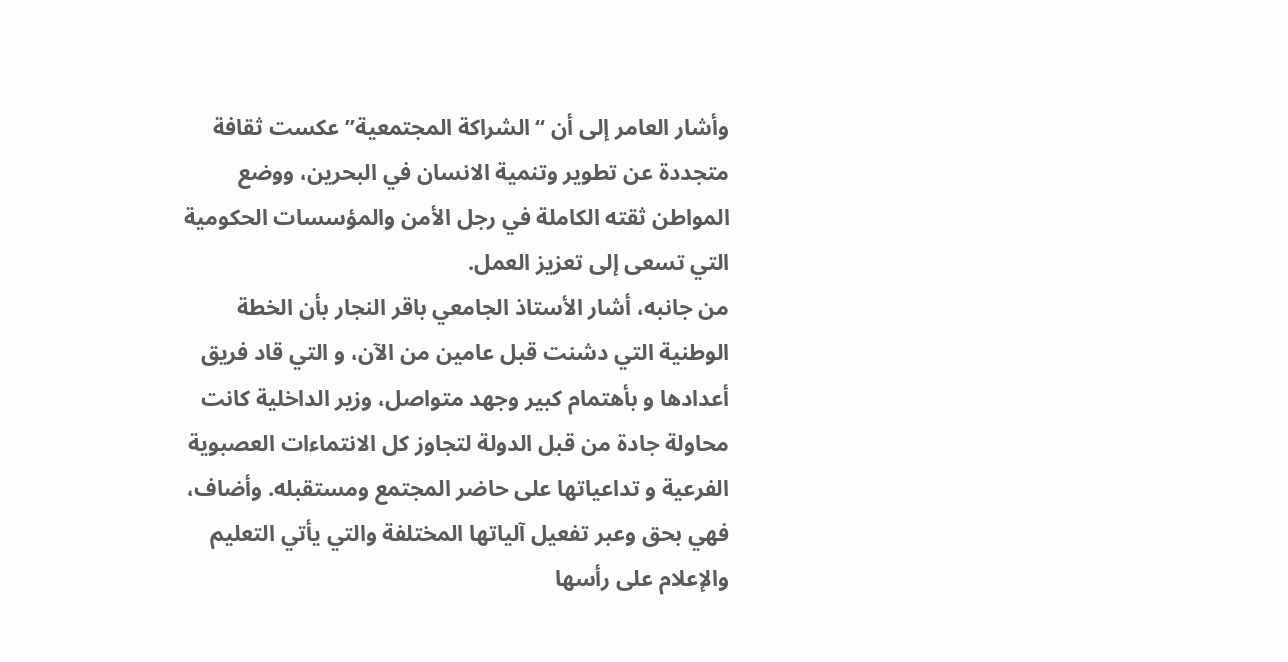وأشار العامر إلى أن “الشراكة المجتمعية” عكست ثقافة متجددة عن تطوير وتنمية الانسان في البحرين، ووضع المواطن ثقته الكاملة في رجل الأمن والمؤسسات الحكومية التي تسعى إلى تعزيز العمل.
من جانبه، أشار الأستاذ الجامعي باقر النجار بأن الخطة الوطنية التي دشنت قبل عامين من الآن، و التي قاد فريق أعدادها و بأهتمام كبير وجهد متواصل، وزير الداخلية كانت محاولة جادة من قبل الدولة لتجاوز كل الانتماءات العصبوية الفرعية و تداعياتها على حاضر المجتمع ومستقبله. وأضاف، فهي بحق وعبر تفعيل آلياتها المختلفة والتي يأتي التعليم والإعلام على رأسها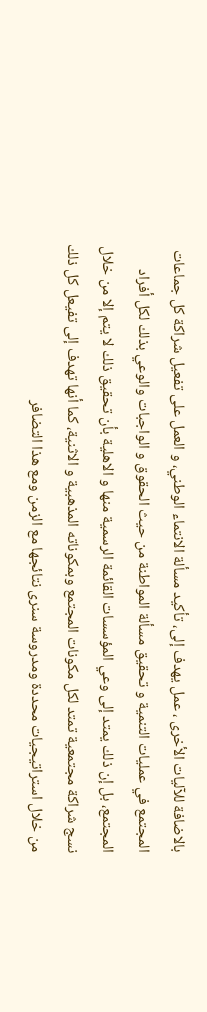بالاضافة للآليات الأخرى ، عمل يهدف إلى، تأكيد مسألة الانتماء الوطني، و العمل على تفعيل شراكة كل جماعات المجتمع في عمليات التنمية و تحقيق مسألة المواطنة من حيث الحقوق و الواجبات والوعي بذلك لكل أفراد المجتمع، بل إن ذلك يمتد إلى وعي المؤسسات القائمة الرسمية منها و الاهلية بأن تحقيق ذلك لا يتم إلا من خلال نسج شراكة مجتمعية تمتد لكل مكونات المجتمع وبمكوناته المذهبية و الاثنية، كما أنها تهدف إلى تفيعل كل ذلك من خلال استراتيجيات محددة ومدروسة سنرى نتائجها مع الزمن ومع هذا التضافر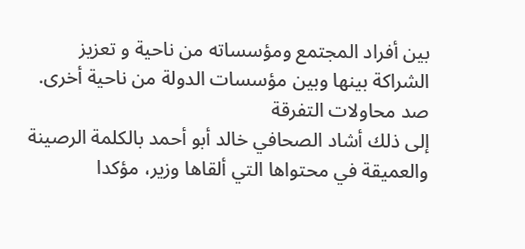بين أفراد المجتمع ومؤسساته من ناحية و تعزيز الشراكة بينها وبين مؤسسات الدولة من ناحية أخرى.
صد محاولات التفرقة
إلى ذلك أشاد الصحافي خالد أبو أحمد بالكلمة الرصينة والعميقة في محتواها التي ألقاها وزير، مؤكدا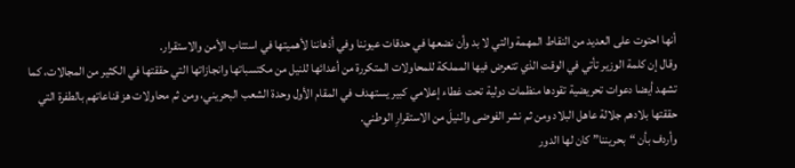أنها احتوت على العديد من النقاط المهمة والتي لا بد وأن نضعها في حدقات عيوننا وفي أذهاننا لأهميتها في استتاب الأمن والاستقرار.
وقال إن كلمة الوزير تأتي في الوقت الذي تتعرض فيها المملكة للمحاولات المتكررة من أعدائها للنيل من مكتسباتها وانجازاتها التي حققتها في الكثير من المجالات، كما تشهد أيضا دعوات تحريضية تقودها منظمات دولية تحت غطاء إعلامي كبير يستهدف في المقام الأول وحدة الشعب البحريني، ومن ثم محاولات هز قناعاتهم بالطفرة التي حققتها بلادهم جلالة عاهل البلاد ومن ثم نشر الفوضى والنيلَ من الاستقرارِ الوطني.
وأردف بأن “بحريننا” كان لها الدور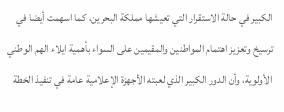الكبير في حالة الاستقرار التي تعيشها مملكة البحرين، كما اسهمت أيضا في ترسيخ وتعزيز اهتمام المواطنين والمقيمين على السواء بأهمية ايلاء الهم الوطني الأولوية، وأن الدور الكبير الذي لعبته الأجهزة الإعلامية عامة في تنفيذ الخطة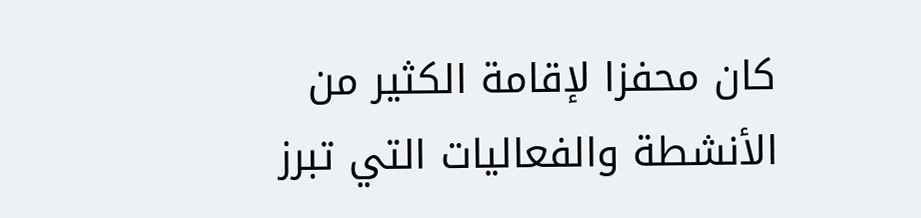كان محفزا لإقامة الكثير من الأنشطة والفعاليات التي تبرز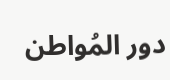دور المُواطن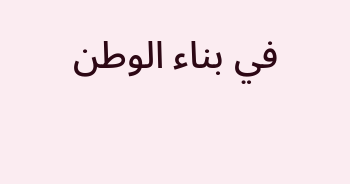في بناء الوطن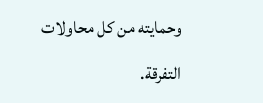وحمايته من كل محاولات التفرقة.